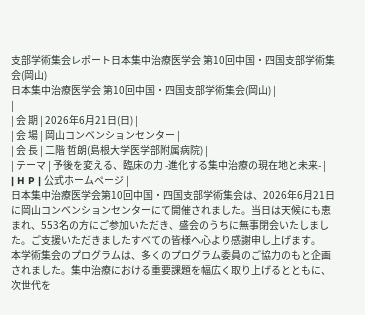支部学術集会レポート日本集中治療医学会 第10回中国・四国支部学術集会(岡山)
日本集中治療医学会 第10回中国・四国支部学術集会(岡山) |
|
| 会 期 | 2026年6月21日(日) |
| 会 場 | 岡山コンベンションセンター |
| 会 長 | 二階 哲朗(島根大学医学部附属病院) |
| テーマ | 予後を変える、臨床の力 -進化する集中治療の現在地と未来- |
| H P | 公式ホームページ |
日本集中治療医学会第10回中国・四国支部学術集会は、2026年6月21日に岡山コンベンションセンターにて開催されました。当日は天候にも恵まれ、553名の方にご参加いただき、盛会のうちに無事閉会いたしました。ご支援いただきましたすべての皆様へ心より感謝申し上げます。
本学術集会のプログラムは、多くのプログラム委員のご協力のもと企画されました。集中治療における重要課題を幅広く取り上げるとともに、次世代を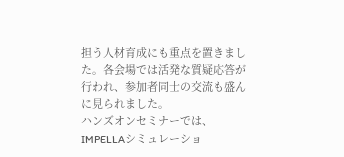担う人材育成にも重点を置きました。各会場では活発な質疑応答が行われ、参加者同士の交流も盛んに見られました。
ハンズオンセミナーでは、IMPELLAシミュレーショ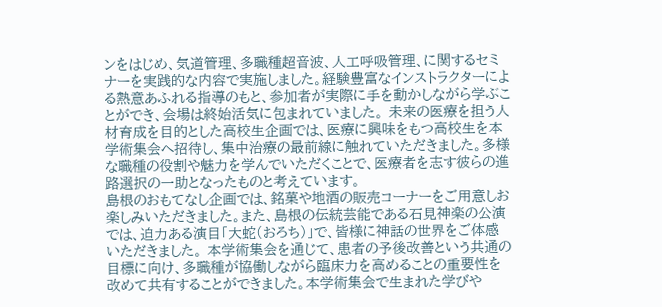ンをはじめ、気道管理、多職種超音波、人工呼吸管理、に関するセミナーを実践的な内容で実施しました。経験豊富なインストラクターによる熱意あふれる指導のもと、参加者が実際に手を動かしながら学ぶことができ、会場は終始活気に包まれていました。 未来の医療を担う人材育成を目的とした高校生企画では、医療に興味をもつ高校生を本学術集会へ招待し、集中治療の最前線に触れていただきました。多様な職種の役割や魅力を学んでいただくことで、医療者を志す彼らの進路選択の一助となったものと考えています。
島根のおもてなし企画では、銘菓や地酒の販売コーナーをご用意しお楽しみいただきました。また、島根の伝統芸能である石見神楽の公演では、迫力ある演目「大蛇(おろち)」で、皆様に神話の世界をご体感いただきました。 本学術集会を通じて、患者の予後改善という共通の目標に向け、多職種が協働しながら臨床力を高めることの重要性を改めて共有することができました。本学術集会で生まれた学びや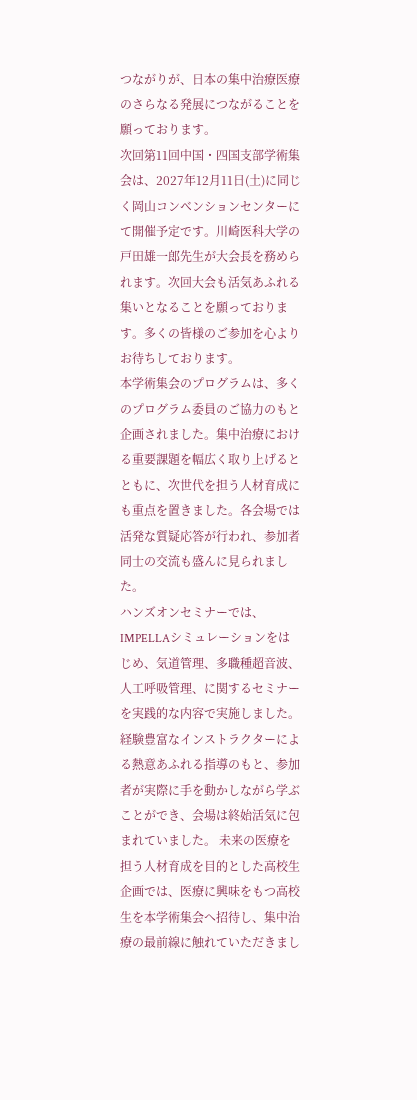つながりが、日本の集中治療医療のさらなる発展につながることを願っております。
次回第11回中国・四国支部学術集会は、2027年12月11日(土)に同じく岡山コンベンションセンターにて開催予定です。川崎医科大学の戸田雄一郎先生が大会長を務められます。次回大会も活気あふれる集いとなることを願っております。多くの皆様のご参加を心よりお待ちしております。
本学術集会のプログラムは、多くのプログラム委員のご協力のもと企画されました。集中治療における重要課題を幅広く取り上げるとともに、次世代を担う人材育成にも重点を置きました。各会場では活発な質疑応答が行われ、参加者同士の交流も盛んに見られました。
ハンズオンセミナーでは、IMPELLAシミュレーションをはじめ、気道管理、多職種超音波、人工呼吸管理、に関するセミナーを実践的な内容で実施しました。経験豊富なインストラクターによる熱意あふれる指導のもと、参加者が実際に手を動かしながら学ぶことができ、会場は終始活気に包まれていました。 未来の医療を担う人材育成を目的とした高校生企画では、医療に興味をもつ高校生を本学術集会へ招待し、集中治療の最前線に触れていただきまし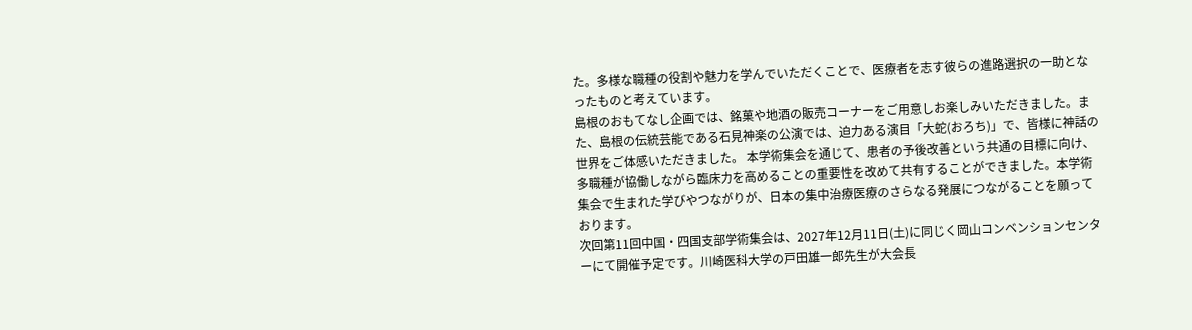た。多様な職種の役割や魅力を学んでいただくことで、医療者を志す彼らの進路選択の一助となったものと考えています。
島根のおもてなし企画では、銘菓や地酒の販売コーナーをご用意しお楽しみいただきました。また、島根の伝統芸能である石見神楽の公演では、迫力ある演目「大蛇(おろち)」で、皆様に神話の世界をご体感いただきました。 本学術集会を通じて、患者の予後改善という共通の目標に向け、多職種が協働しながら臨床力を高めることの重要性を改めて共有することができました。本学術集会で生まれた学びやつながりが、日本の集中治療医療のさらなる発展につながることを願っております。
次回第11回中国・四国支部学術集会は、2027年12月11日(土)に同じく岡山コンベンションセンターにて開催予定です。川崎医科大学の戸田雄一郎先生が大会長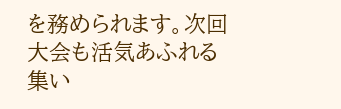を務められます。次回大会も活気あふれる集い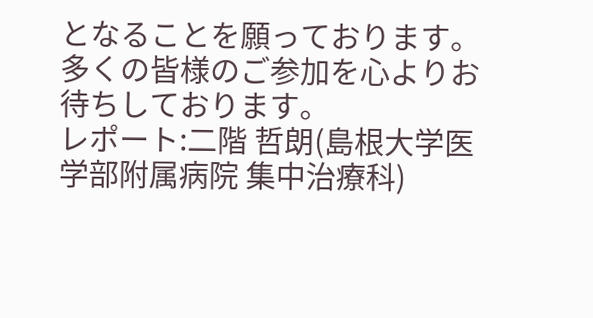となることを願っております。多くの皆様のご参加を心よりお待ちしております。
レポート:二階 哲朗(島根大学医学部附属病院 集中治療科)